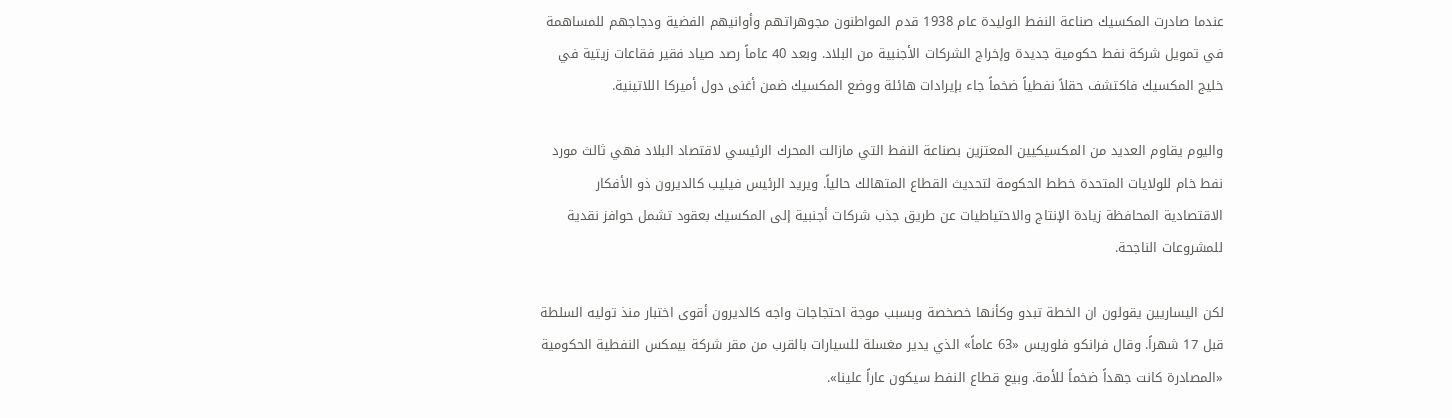عندما صادرت المكسيك صناعة النفط الوليدة عام 1938 قدم المواطنون مجوهراتهم وأوانيهم الفضية ودجاجهم للمساهمة في تمويل شركة نفط حكومية جديدة وإخراج الشركات الأجنبية من البلاد. وبعد 40 عاماً رصد صياد فقير فقاعات زيتية في خليج المكسيك فاكتشف حقلاً نفطياً ضخماً جاء بإيرادات هائلة ووضع المكسيك ضمن أغنى دول أميركا اللاتينية.

واليوم يقاوم العديد من المكسيكيين المعتزين بصناعة النفط التي مازالت المحرك الرئيسي لاقتصاد البلاد فهي ثالث مورد نفط خام للولايات المتحدة خطط الحكومة لتحديث القطاع المتهالك حالياً. ويريد الرئيس فيليب كالديرون ذو الأفكار الاقتصادية المحافظة زيادة الإنتاج والاحتياطيات عن طريق جذب شركات أجنبية إلى المكسيك بعقود تشمل حوافز نقدية للمشروعات الناجحة.

لكن اليساريين يقولون ان الخطة تبدو وكأنها خصخصة وبسبب موجة احتجاجات واجه كالديرون أقوى اختبار منذ توليه السلطة قبل 17 شهراً. وقال فرانكو فلوريس «63 عاماً» الذي يدير مغسلة للسيارات بالقرب من مقر شركة بيمكس النفطية الحكومية «المصادرة كانت جهداً ضخماً للأمة. وبيع قطاع النفط سيكون عاراً علينا».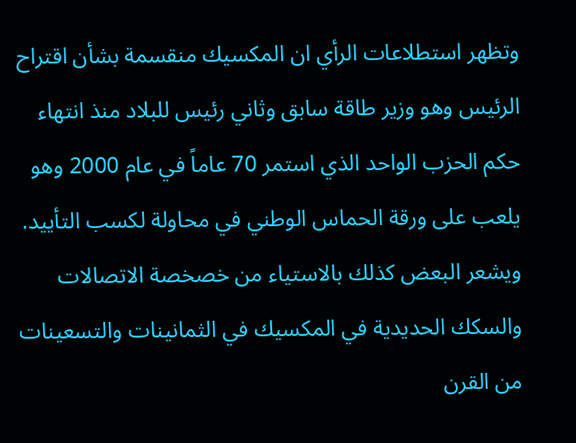وتظهر استطلاعات الرأي ان المكسيك منقسمة بشأن اقتراح الرئيس وهو وزير طاقة سابق وثاني رئيس للبلاد منذ انتهاء حكم الحزب الواحد الذي استمر 70 عاماً في عام 2000 وهو يلعب على ورقة الحماس الوطني في محاولة لكسب التأييد. ويشعر البعض كذلك بالاستياء من خصخصة الاتصالات والسكك الحديدية في المكسيك في الثمانينات والتسعينات من القرن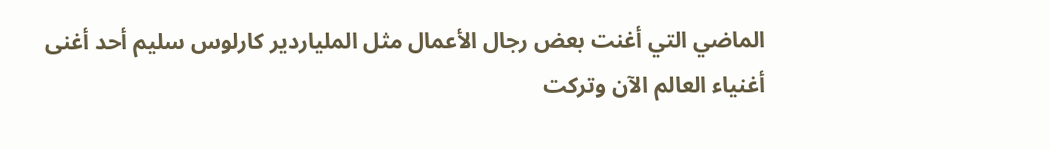الماضي التي أغنت بعض رجال الأعمال مثل الملياردير كارلوس سليم أحد أغنى أغنياء العالم الآن وتركت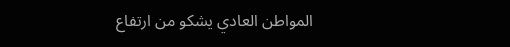المواطن العادي يشكو من ارتفاع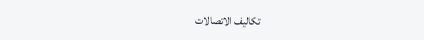تكاليف الاتصالات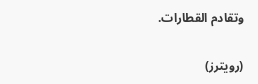وتقادم القطارات.

(رويترز)